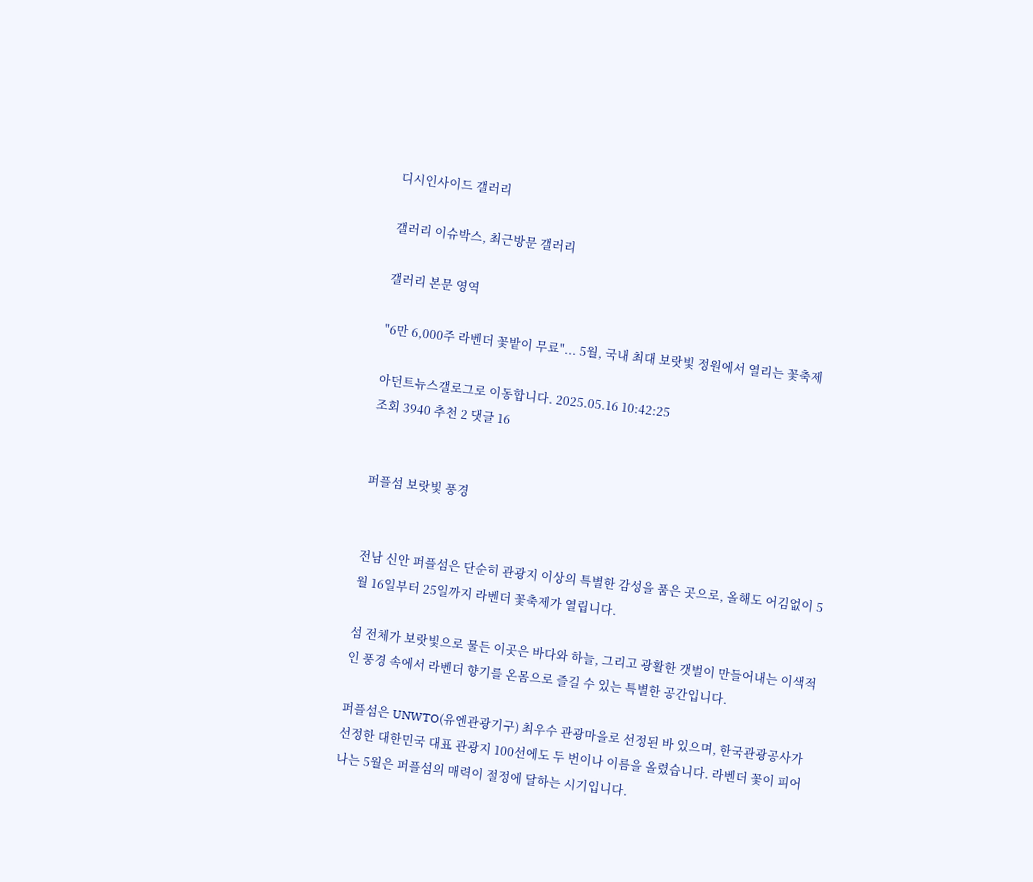디시인사이드 갤러리

갤러리 이슈박스, 최근방문 갤러리

갤러리 본문 영역

"6만 6,000주 라벤더 꽃밭이 무료"... 5월, 국내 최대 보랏빛 정원에서 열리는 꽃축제

아던트뉴스갤로그로 이동합니다. 2025.05.16 10:42:25
조회 3940 추천 2 댓글 16


퍼플섬 보랏빛 풍경


전남 신안 퍼플섬은 단순히 관광지 이상의 특별한 감성을 품은 곳으로, 올해도 어김없이 5월 16일부터 25일까지 라벤더 꽃축제가 열립니다.

섬 전체가 보랏빛으로 물든 이곳은 바다와 하늘, 그리고 광활한 갯벌이 만들어내는 이색적인 풍경 속에서 라벤더 향기를 온몸으로 즐길 수 있는 특별한 공간입니다.

퍼플섬은 UNWTO(유엔관광기구) 최우수 관광마을로 선정된 바 있으며, 한국관광공사가 선정한 대한민국 대표 관광지 100선에도 두 번이나 이름을 올렸습니다. 라벤더 꽃이 피어나는 5월은 퍼플섬의 매력이 절정에 달하는 시기입니다.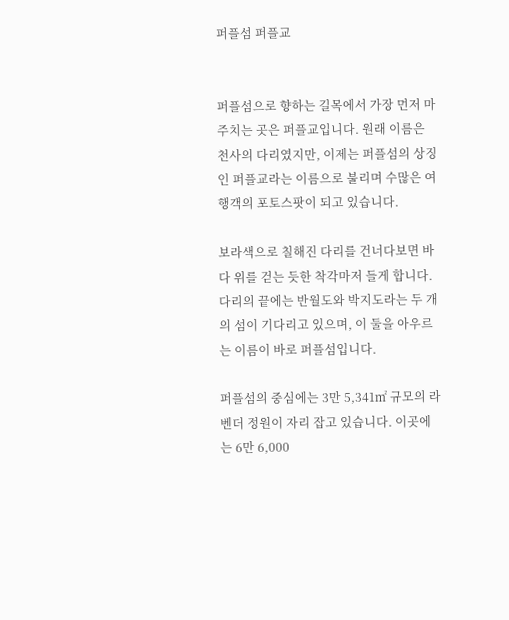퍼플섬 퍼플교


퍼플섬으로 향하는 길목에서 가장 먼저 마주치는 곳은 퍼플교입니다. 원래 이름은 천사의 다리였지만, 이제는 퍼플섬의 상징인 퍼플교라는 이름으로 불리며 수많은 여행객의 포토스팟이 되고 있습니다.

보라색으로 칠해진 다리를 건너다보면 바다 위를 걷는 듯한 착각마저 들게 합니다. 다리의 끝에는 반월도와 박지도라는 두 개의 섬이 기다리고 있으며, 이 둘을 아우르는 이름이 바로 퍼플섬입니다.

퍼플섬의 중심에는 3만 5,341㎡ 규모의 라벤더 정원이 자리 잡고 있습니다. 이곳에는 6만 6,000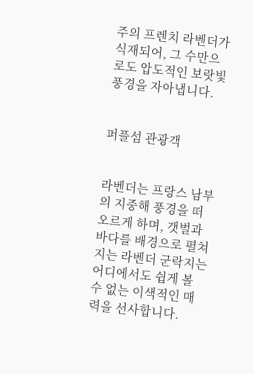주의 프렌치 라벤더가 식재되어, 그 수만으로도 압도적인 보랏빛 풍경을 자아냅니다.


퍼플섬 관광객


라벤더는 프랑스 남부의 지중해 풍경을 떠오르게 하며, 갯벌과 바다를 배경으로 펼쳐지는 라벤더 군락지는 어디에서도 쉽게 볼 수 없는 이색적인 매력을 선사합니다.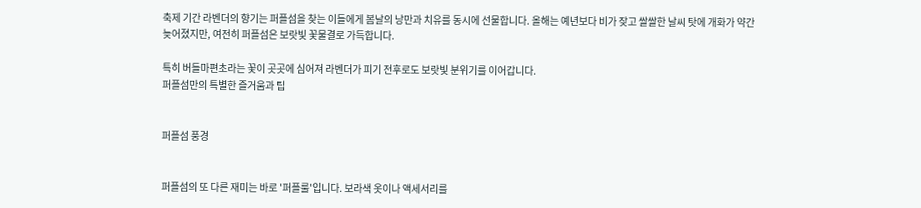축제 기간 라벤더의 향기는 퍼플섬을 찾는 이들에게 봄날의 낭만과 치유를 동시에 선물합니다. 올해는 예년보다 비가 잦고 쌀쌀한 날씨 탓에 개화가 약간 늦어졌지만, 여전히 퍼플섬은 보랏빛 꽃물결로 가득합니다.

특히 버들마편초라는 꽃이 곳곳에 심어져 라벤더가 피기 전후로도 보랏빛 분위기를 이어갑니다.
퍼플섬만의 특별한 즐거움과 팁


퍼플섬 풍경


퍼플섬의 또 다른 재미는 바로 '퍼플룰'입니다. 보라색 옷이나 액세서리를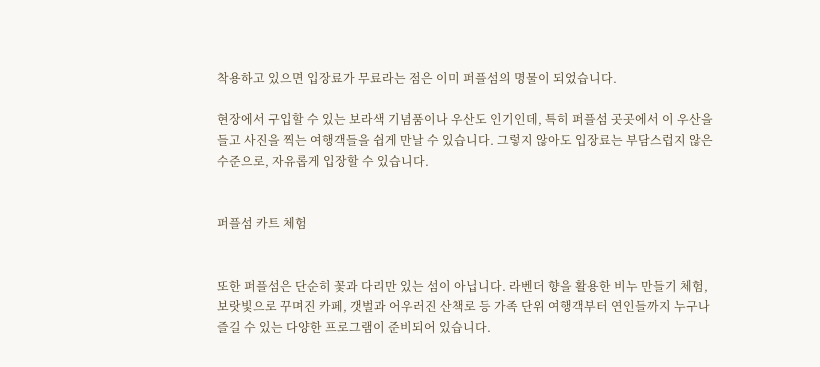착용하고 있으면 입장료가 무료라는 점은 이미 퍼플섬의 명물이 되었습니다.

현장에서 구입할 수 있는 보라색 기념품이나 우산도 인기인데, 특히 퍼플섬 곳곳에서 이 우산을 들고 사진을 찍는 여행객들을 쉽게 만날 수 있습니다. 그렇지 않아도 입장료는 부담스럽지 않은 수준으로, 자유롭게 입장할 수 있습니다.


퍼플섬 카트 체험


또한 퍼플섬은 단순히 꽃과 다리만 있는 섬이 아닙니다. 라벤더 향을 활용한 비누 만들기 체험, 보랏빛으로 꾸며진 카페, 갯벌과 어우러진 산책로 등 가족 단위 여행객부터 연인들까지 누구나 즐길 수 있는 다양한 프로그램이 준비되어 있습니다.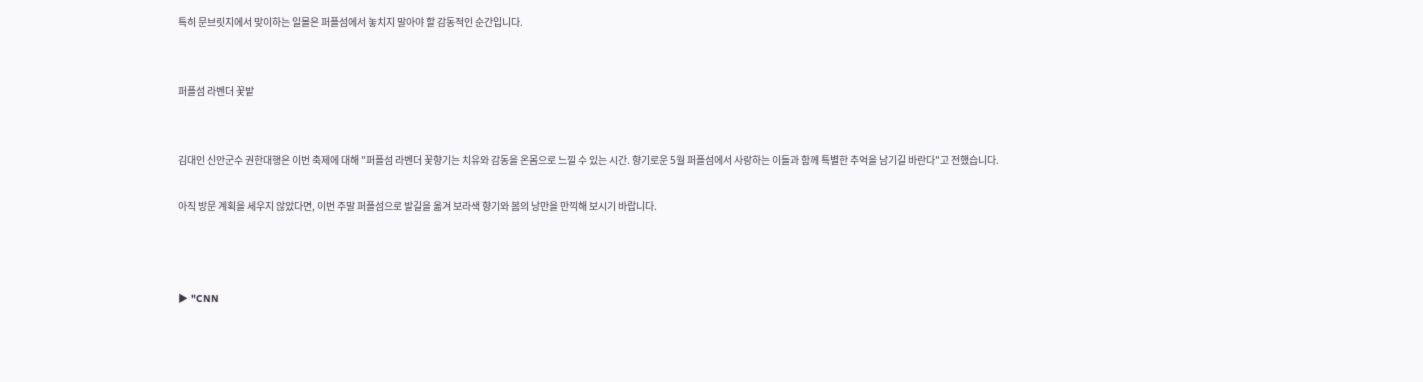특히 문브릿지에서 맞이하는 일몰은 퍼플섬에서 놓치지 말아야 할 감동적인 순간입니다.


퍼플섬 라벤더 꽃밭


김대인 신안군수 권한대행은 이번 축제에 대해 "퍼플섬 라벤더 꽃향기는 치유와 감동을 온몸으로 느낄 수 있는 시간. 향기로운 5월 퍼플섬에서 사랑하는 이들과 함께 특별한 추억을 남기길 바란다"고 전했습니다.

아직 방문 계획을 세우지 않았다면, 이번 주말 퍼플섬으로 발길을 옮겨 보라색 향기와 봄의 낭만을 만끽해 보시기 바랍니다.



▶ "CNN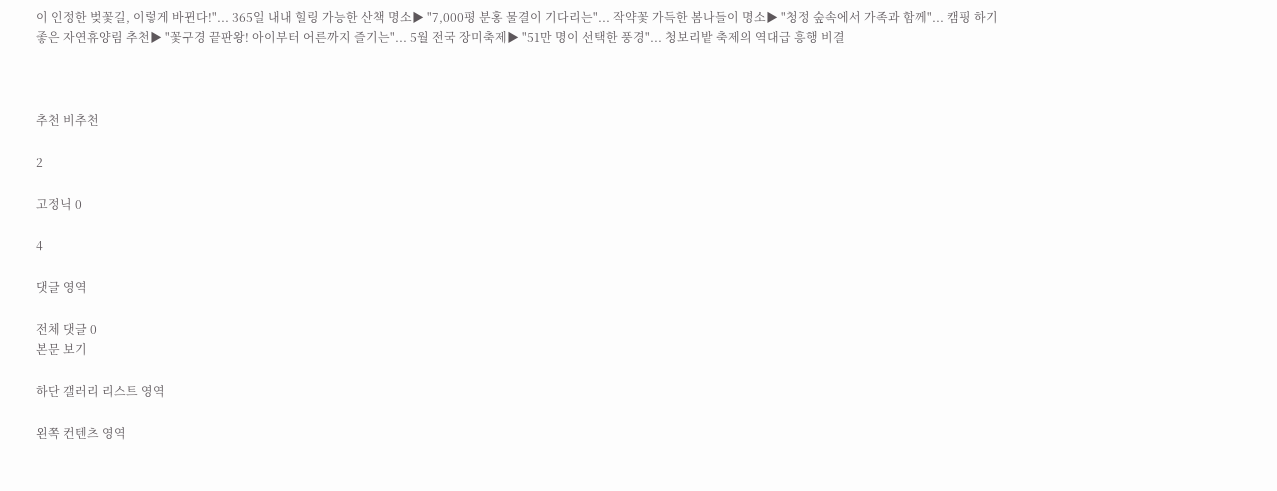이 인정한 벚꽃길, 이렇게 바뀐다!"... 365일 내내 힐링 가능한 산책 명소▶ "7,000평 분홍 물결이 기다리는"... 작약꽃 가득한 봄나들이 명소▶ "청정 숲속에서 가족과 함께"... 캠핑 하기 좋은 자연휴양림 추천▶ "꽃구경 끝판왕! 아이부터 어른까지 즐기는"... 5월 전국 장미축제▶ "51만 명이 선택한 풍경"... 청보리밭 축제의 역대급 흥행 비결



추천 비추천

2

고정닉 0

4

댓글 영역

전체 댓글 0
본문 보기

하단 갤러리 리스트 영역

왼쪽 컨텐츠 영역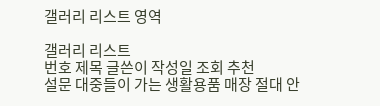갤러리 리스트 영역

갤러리 리스트
번호 제목 글쓴이 작성일 조회 추천
설문 대중들이 가는 생활용품 매장 절대 안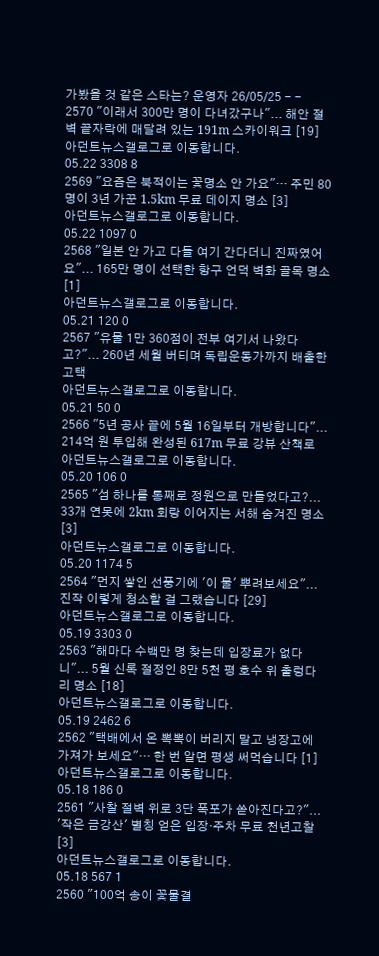가봤을 것 같은 스타는? 운영자 26/05/25 - -
2570 "이래서 300만 명이 다녀갔구나"... 해안 절벽 끝자락에 매달려 있는 191m 스카이워크 [19]
아던트뉴스갤로그로 이동합니다.
05.22 3308 8
2569 "요즘은 북적이는 꽃명소 안 가요"… 주민 80명이 3년 가꾼 1.5km 무료 데이지 명소 [3]
아던트뉴스갤로그로 이동합니다.
05.22 1097 0
2568 "일본 안 가고 다들 여기 간다더니 진짜였어요"... 165만 명이 선택한 항구 언덕 벽화 골목 명소 [1]
아던트뉴스갤로그로 이동합니다.
05.21 120 0
2567 "유물 1만 360점이 전부 여기서 나왔다고?"... 260년 세월 버티며 독립운동가까지 배출한 고택
아던트뉴스갤로그로 이동합니다.
05.21 50 0
2566 "5년 공사 끝에 5월 16일부터 개방합니다"... 214억 원 투입해 완성된 617m 무료 강뷰 산책로
아던트뉴스갤로그로 이동합니다.
05.20 106 0
2565 "섬 하나를 통째로 정원으로 만들었다고?... 33개 연못에 2km 회랑 이어지는 서해 숨겨진 명소 [3]
아던트뉴스갤로그로 이동합니다.
05.20 1174 5
2564 "먼지 쌓인 선풍기에 '이 물' 뿌려보세요"... 진작 이렇게 청소할 걸 그랬습니다 [29]
아던트뉴스갤로그로 이동합니다.
05.19 3303 0
2563 "해마다 수백만 명 찾는데 입장료가 없다니"... 5월 신록 절정인 8만 5천 평 호수 위 출렁다리 명소 [18]
아던트뉴스갤로그로 이동합니다.
05.19 2462 6
2562 "택배에서 온 뽁뽁이 버리지 말고 냉장고에 가져가 보세요"… 한 번 알면 평생 써먹습니다 [1]
아던트뉴스갤로그로 이동합니다.
05.18 186 0
2561 "사찰 절벽 위로 3단 폭포가 쏟아진다고?"... '작은 금강산' 별칭 얻은 입장·주차 무료 천년고찰 [3]
아던트뉴스갤로그로 이동합니다.
05.18 567 1
2560 "100억 송이 꽃물결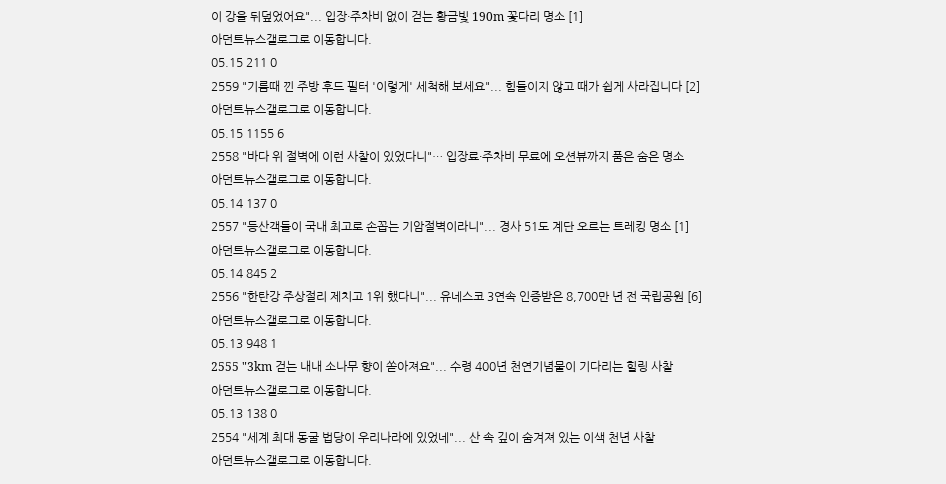이 강을 뒤덮었어요"... 입장·주차비 없이 걷는 황금빛 190m 꽃다리 명소 [1]
아던트뉴스갤로그로 이동합니다.
05.15 211 0
2559 "기름때 낀 주방 후드 필터 '이렇게' 세척해 보세요"... 힘들이지 않고 때가 쉽게 사라집니다 [2]
아던트뉴스갤로그로 이동합니다.
05.15 1155 6
2558 "바다 위 절벽에 이런 사찰이 있었다니"… 입장료·주차비 무료에 오션뷰까지 품은 숨은 명소
아던트뉴스갤로그로 이동합니다.
05.14 137 0
2557 "등산객들이 국내 최고로 손꼽는 기암절벽이라니"... 경사 51도 계단 오르는 트레킹 명소 [1]
아던트뉴스갤로그로 이동합니다.
05.14 845 2
2556 "한탄강 주상절리 제치고 1위 했다니"... 유네스코 3연속 인증받은 8,700만 년 전 국립공원 [6]
아던트뉴스갤로그로 이동합니다.
05.13 948 1
2555 "3km 걷는 내내 소나무 향이 쏟아져요"... 수령 400년 천연기념물이 기다리는 힐링 사찰
아던트뉴스갤로그로 이동합니다.
05.13 138 0
2554 "세계 최대 동굴 법당이 우리나라에 있었네"... 산 속 깊이 숨겨져 있는 이색 천년 사찰
아던트뉴스갤로그로 이동합니다.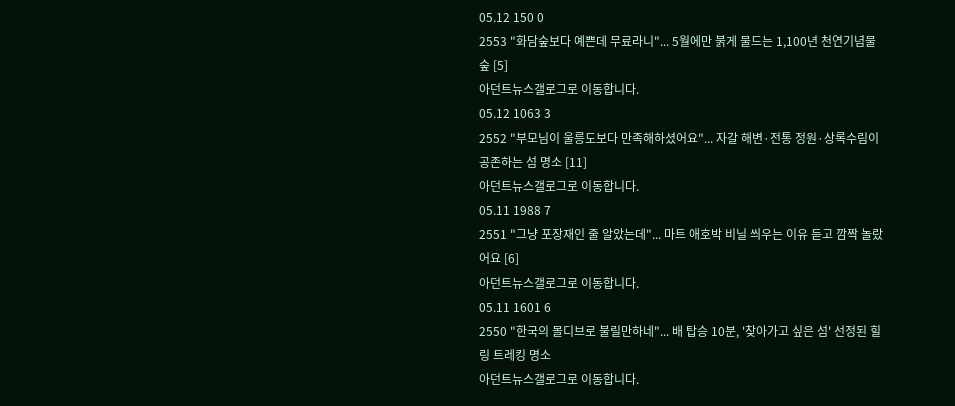05.12 150 0
2553 "화담숲보다 예쁜데 무료라니"... 5월에만 붉게 물드는 1,100년 천연기념물 숲 [5]
아던트뉴스갤로그로 이동합니다.
05.12 1063 3
2552 "부모님이 울릉도보다 만족해하셨어요"... 자갈 해변·전통 정원·상록수림이 공존하는 섬 명소 [11]
아던트뉴스갤로그로 이동합니다.
05.11 1988 7
2551 "그냥 포장재인 줄 알았는데"... 마트 애호박 비닐 씌우는 이유 듣고 깜짝 놀랐어요 [6]
아던트뉴스갤로그로 이동합니다.
05.11 1601 6
2550 "한국의 몰디브로 불릴만하네"... 배 탑승 10분, '찾아가고 싶은 섬' 선정된 힐링 트레킹 명소
아던트뉴스갤로그로 이동합니다.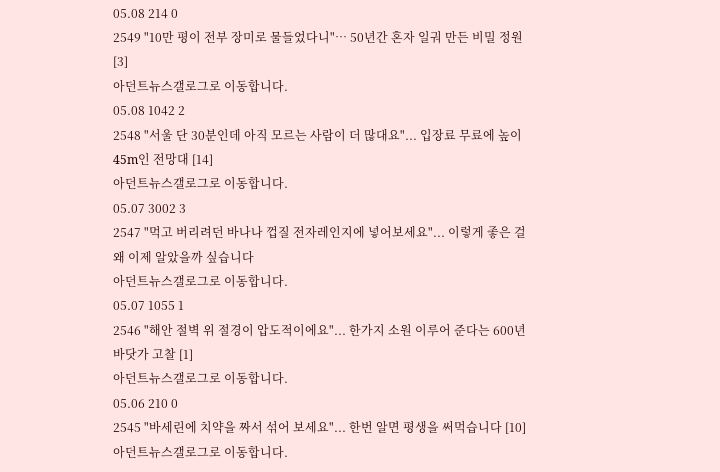05.08 214 0
2549 "10만 평이 전부 장미로 물들었다니"… 50년간 혼자 일궈 만든 비밀 정원 [3]
아던트뉴스갤로그로 이동합니다.
05.08 1042 2
2548 "서울 단 30분인데 아직 모르는 사람이 더 많대요"... 입장료 무료에 높이 45m인 전망대 [14]
아던트뉴스갤로그로 이동합니다.
05.07 3002 3
2547 "먹고 버리려던 바나나 껍질 전자레인지에 넣어보세요"... 이렇게 좋은 걸 왜 이제 알았을까 싶습니다
아던트뉴스갤로그로 이동합니다.
05.07 1055 1
2546 "해안 절벽 위 절경이 압도적이에요"... 한가지 소원 이루어 준다는 600년 바닷가 고찰 [1]
아던트뉴스갤로그로 이동합니다.
05.06 210 0
2545 "바세린에 치약을 짜서 섞어 보세요"... 한번 알면 평생을 써먹습니다 [10]
아던트뉴스갤로그로 이동합니다.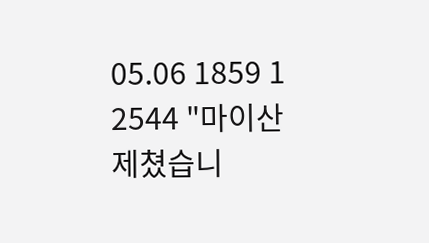05.06 1859 1
2544 "마이산 제쳤습니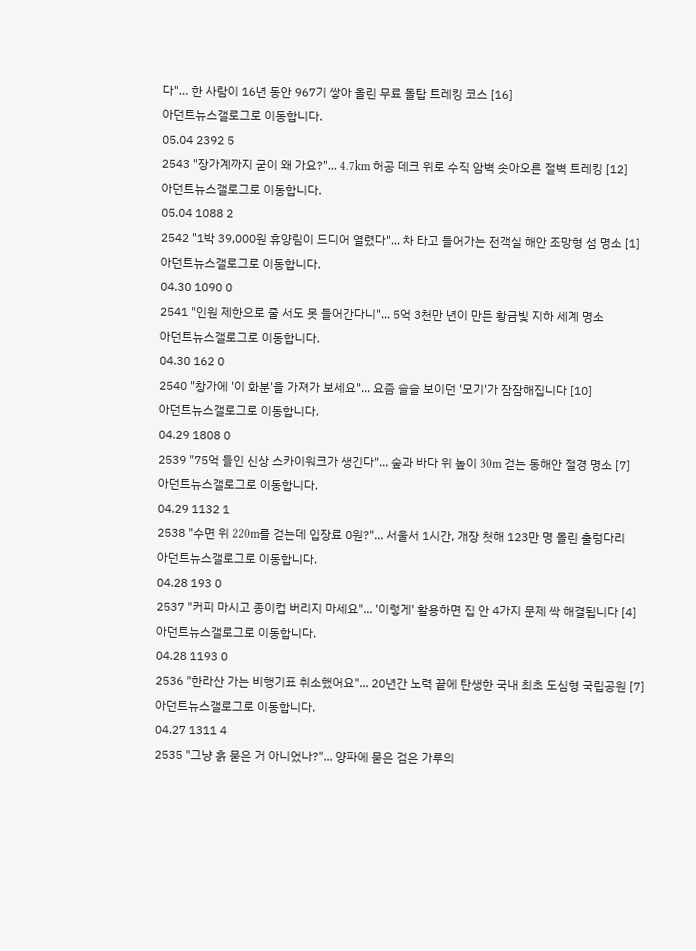다"… 한 사람이 16년 동안 967기 쌓아 올린 무료 돌탑 트레킹 코스 [16]
아던트뉴스갤로그로 이동합니다.
05.04 2392 5
2543 "장가계까지 굳이 왜 가요?"... 4.7km 허공 데크 위로 수직 암벽 솟아오른 절벽 트레킹 [12]
아던트뉴스갤로그로 이동합니다.
05.04 1088 2
2542 "1박 39,000원 휴양림이 드디어 열렸다"... 차 타고 들어가는 전객실 해안 조망형 섬 명소 [1]
아던트뉴스갤로그로 이동합니다.
04.30 1090 0
2541 "인원 제한으로 줄 서도 못 들어간다니"... 5억 3천만 년이 만든 황금빛 지하 세계 명소
아던트뉴스갤로그로 이동합니다.
04.30 162 0
2540 "창가에 '이 화분'을 가져가 보세요"... 요즘 슬슬 보이던 '모기'가 잠잠해집니다 [10]
아던트뉴스갤로그로 이동합니다.
04.29 1808 0
2539 "75억 들인 신상 스카이워크가 생긴다"... 숲과 바다 위 높이 30m 걷는 동해안 절경 명소 [7]
아던트뉴스갤로그로 이동합니다.
04.29 1132 1
2538 "수면 위 220m를 걷는데 입장료 0원?"... 서울서 1시간, 개장 첫해 123만 명 몰린 출렁다리
아던트뉴스갤로그로 이동합니다.
04.28 193 0
2537 "커피 마시고 종이컵 버리지 마세요"... '이렇게' 활용하면 집 안 4가지 문제 싹 해결됩니다 [4]
아던트뉴스갤로그로 이동합니다.
04.28 1193 0
2536 "한라산 가는 비행기표 취소했어요"... 20년간 노력 끝에 탄생한 국내 최초 도심형 국립공원 [7]
아던트뉴스갤로그로 이동합니다.
04.27 1311 4
2535 "그냥 흙 묻은 거 아니었나?"... 양파에 묻은 검은 가루의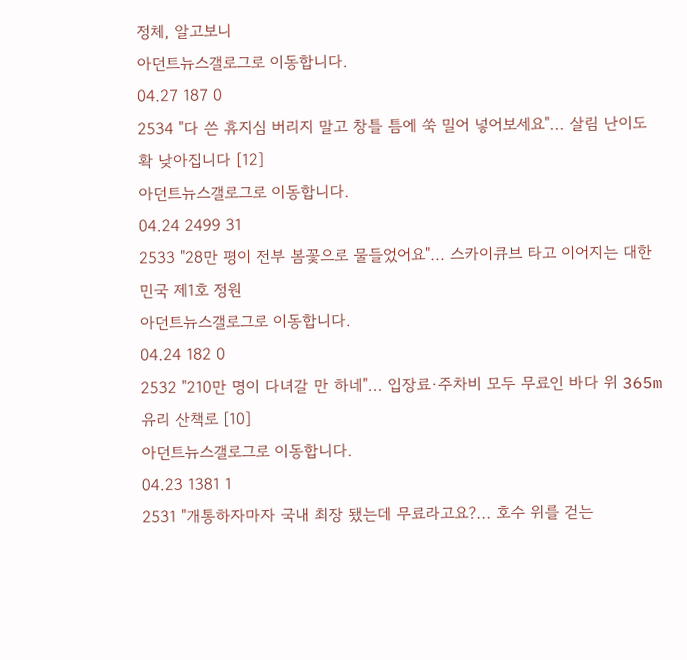정체, 알고보니
아던트뉴스갤로그로 이동합니다.
04.27 187 0
2534 "다 쓴 휴지심 버리지 말고 창틀 틈에 쑥 밀어 넣어보세요"... 살림 난이도 확 낮아집니다 [12]
아던트뉴스갤로그로 이동합니다.
04.24 2499 31
2533 "28만 평이 전부 봄꽃으로 물들었어요"... 스카이큐브 타고 이어지는 대한민국 제1호 정원
아던트뉴스갤로그로 이동합니다.
04.24 182 0
2532 "210만 명이 다녀갈 만 하네"... 입장료·주차비 모두 무료인 바다 위 365m 유리 산책로 [10]
아던트뉴스갤로그로 이동합니다.
04.23 1381 1
2531 "개통하자마자 국내 최장 됐는데 무료라고요?... 호수 위를 걷는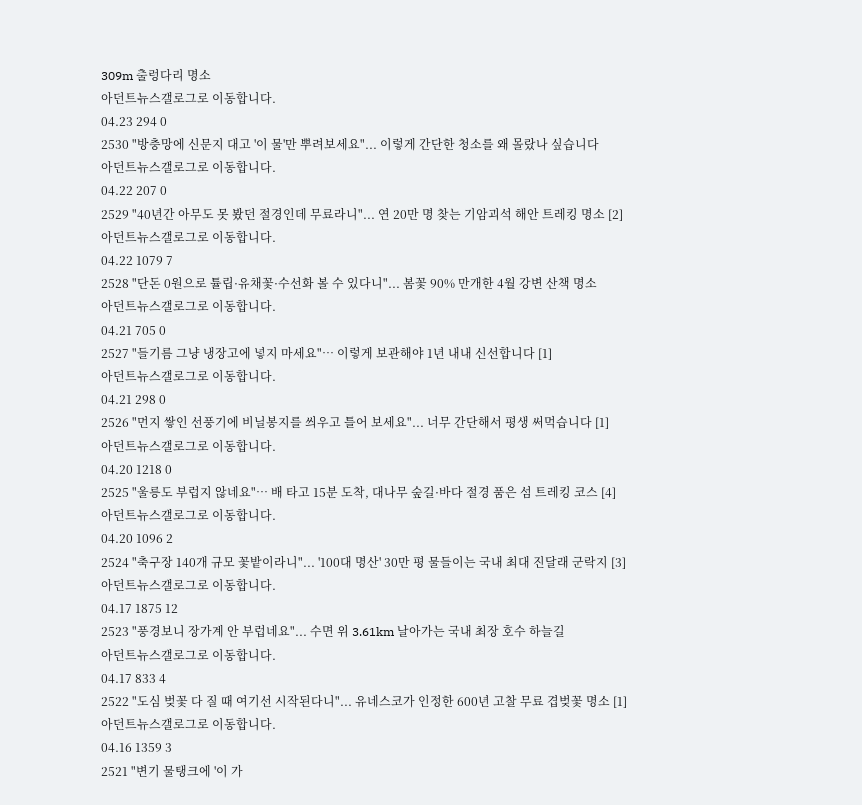309m 출렁다리 명소
아던트뉴스갤로그로 이동합니다.
04.23 294 0
2530 "방충망에 신문지 대고 '이 물'만 뿌려보세요"... 이렇게 간단한 청소를 왜 몰랐나 싶습니다
아던트뉴스갤로그로 이동합니다.
04.22 207 0
2529 "40년간 아무도 못 봤던 절경인데 무료라니"... 연 20만 명 찾는 기암괴석 해안 트레킹 명소 [2]
아던트뉴스갤로그로 이동합니다.
04.22 1079 7
2528 "단돈 0원으로 튤립·유채꽃·수선화 볼 수 있다니"... 봄꽃 90% 만개한 4월 강변 산책 명소
아던트뉴스갤로그로 이동합니다.
04.21 705 0
2527 "들기름 그냥 냉장고에 넣지 마세요"… 이렇게 보관해야 1년 내내 신선합니다 [1]
아던트뉴스갤로그로 이동합니다.
04.21 298 0
2526 "먼지 쌓인 선풍기에 비닐봉지를 씌우고 틀어 보세요"... 너무 간단해서 평생 써먹습니다 [1]
아던트뉴스갤로그로 이동합니다.
04.20 1218 0
2525 "울릉도 부럽지 않네요"… 배 타고 15분 도착, 대나무 숲길·바다 절경 품은 섬 트레킹 코스 [4]
아던트뉴스갤로그로 이동합니다.
04.20 1096 2
2524 "축구장 140개 규모 꽃밭이라니"... '100대 명산' 30만 평 물들이는 국내 최대 진달래 군락지 [3]
아던트뉴스갤로그로 이동합니다.
04.17 1875 12
2523 "풍경보니 장가계 안 부럽네요"... 수면 위 3.61km 날아가는 국내 최장 호수 하늘길
아던트뉴스갤로그로 이동합니다.
04.17 833 4
2522 "도심 벚꽃 다 질 때 여기선 시작된다니"... 유네스코가 인정한 600년 고찰 무료 겹벚꽃 명소 [1]
아던트뉴스갤로그로 이동합니다.
04.16 1359 3
2521 "변기 물탱크에 '이 가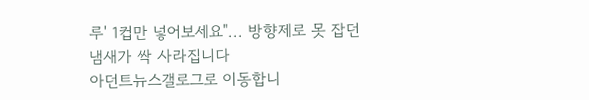루' 1컵만 넣어보세요"... 방향제로 못 잡던 냄새가 싹 사라집니다
아던트뉴스갤로그로 이동합니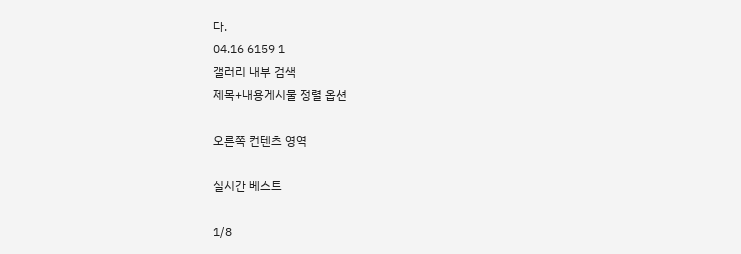다.
04.16 6159 1
갤러리 내부 검색
제목+내용게시물 정렬 옵션

오른쪽 컨텐츠 영역

실시간 베스트

1/8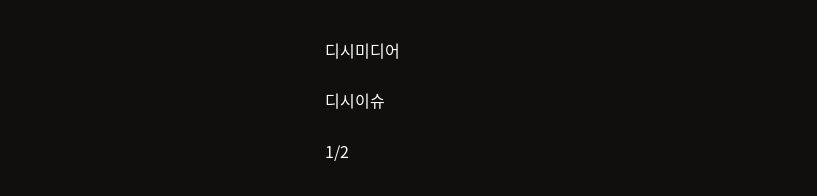디시미디어

디시이슈

1/2